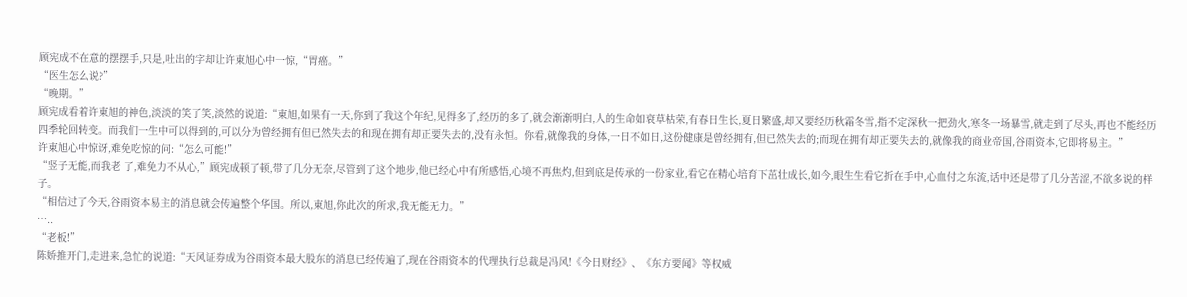顾宪成不在意的摆摆手,只是,吐出的字却让许東旭心中一惊,“胃癌。”
“医生怎么说?”
“晚期。”
顾宪成看着许東旭的神色,淡淡的笑了笑,淡然的说道:“東旭,如果有一天,你到了我这个年纪,见得多了,经历的多了,就会渐渐明白,人的生命如衰草枯荣,有春日生长,夏日繁盛,却又要经历秋霜冬雪,指不定深秋一把劲火,寒冬一场暴雪,就走到了尽头,再也不能经历四季轮回转变。而我们一生中可以得到的,可以分为曾经拥有但已然失去的和现在拥有却正要失去的,没有永恒。你看,就像我的身体,一日不如日,这份健康是曾经拥有,但已然失去的;而现在拥有却正要失去的,就像我的商业帝国,谷雨资本,它即将易主。”
许東旭心中惊讶,难免吃惊的问:“怎么可能!”
“竖子无能,而我老 了,难免力不从心,”顾宪成顿了顿,带了几分无奈,尽管到了这个地步,他已经心中有所感悟,心境不再焦灼,但到底是传承的一份家业,看它在精心培育下茁壮成长,如今,眼生生看它折在手中,心血付之东流,话中还是带了几分苦涩,不欲多说的样子。
“相信过了今天,谷雨资本易主的消息就会传遍整个华国。所以,東旭,你此次的所求,我无能无力。”
…..
“老板!”
陈娇推开门,走进来,急忙的说道:“天风证券成为谷雨资本最大股东的消息已经传遍了,现在谷雨资本的代理执行总裁是冯风!《今日财经》、《东方要闻》等权威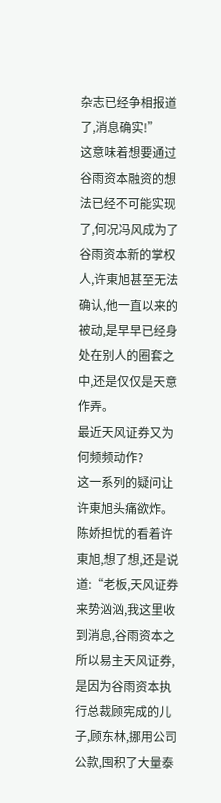杂志已经争相报道了,消息确实!”
这意味着想要通过谷雨资本融资的想法已经不可能实现了,何况冯风成为了谷雨资本新的掌权人,许東旭甚至无法确认,他一直以来的被动,是早早已经身处在别人的圈套之中,还是仅仅是天意作弄。
最近天风证券又为何频频动作?
这一系列的疑问让许東旭头痛欲炸。
陈娇担忧的看着许東旭,想了想,还是说道:“老板,天风证券来势汹汹,我这里收到消息,谷雨资本之所以易主天风证券,是因为谷雨资本执行总裁顾宪成的儿子,顾东林,挪用公司公款,囤积了大量泰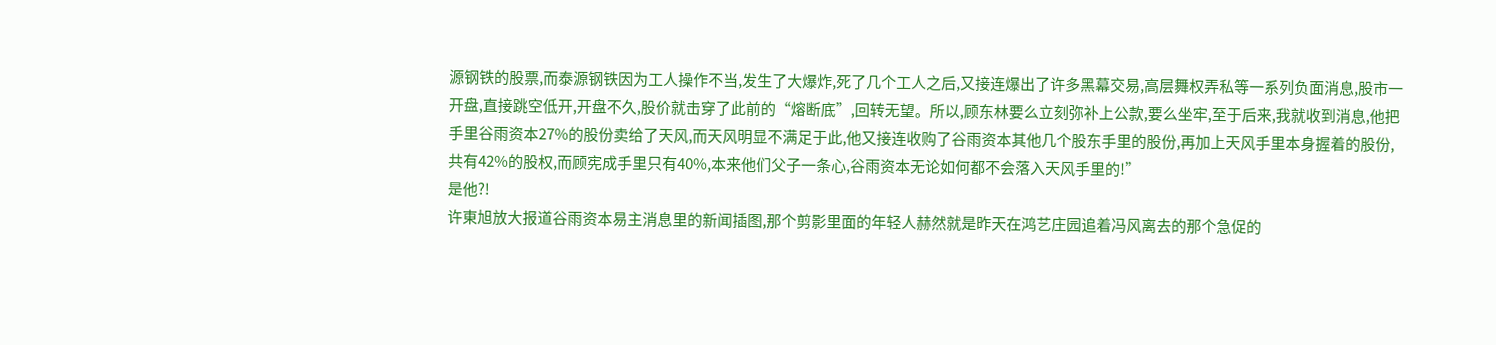源钢铁的股票,而泰源钢铁因为工人操作不当,发生了大爆炸,死了几个工人之后,又接连爆出了许多黑幕交易,高层舞权弄私等一系列负面消息,股市一开盘,直接跳空低开,开盘不久,股价就击穿了此前的“熔断底”,回转无望。所以,顾东林要么立刻弥补上公款,要么坐牢,至于后来,我就收到消息,他把手里谷雨资本27%的股份卖给了天风,而天风明显不满足于此,他又接连收购了谷雨资本其他几个股东手里的股份,再加上天风手里本身握着的股份,共有42%的股权,而顾宪成手里只有40%,本来他们父子一条心,谷雨资本无论如何都不会落入天风手里的!”
是他?!
许東旭放大报道谷雨资本易主消息里的新闻插图,那个剪影里面的年轻人赫然就是昨天在鸿艺庄园追着冯风离去的那个急促的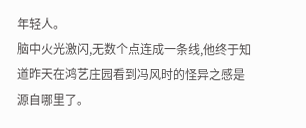年轻人。
脑中火光激闪,无数个点连成一条线,他终于知道昨天在鸿艺庄园看到冯风时的怪异之感是源自哪里了。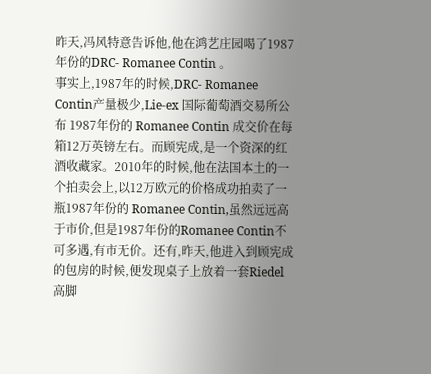昨天,冯风特意告诉他,他在鸿艺庄园喝了1987年份的DRC- Romanee Contin 。
事实上,1987年的时候,DRC- Romanee Contin产量极少,Lie-ex 国际葡萄酒交易所公布 1987年份的 Romanee Contin 成交价在每箱12万英镑左右。而顾宪成,是一个资深的红酒收藏家。2010年的时候,他在法国本土的一个拍卖会上,以12万欧元的价格成功拍卖了一瓶1987年份的 Romanee Contin,虽然远远高于市价,但是1987年份的Romanee Contin不可多遇,有市无价。还有,昨天,他进入到顾宪成的包房的时候,便发现桌子上放着一套Riedel高脚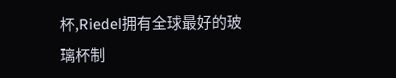杯,Riedel拥有全球最好的玻璃杯制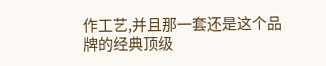作工艺,并且那一套还是这个品牌的经典顶级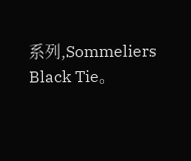系列,Sommeliers Black Tie。